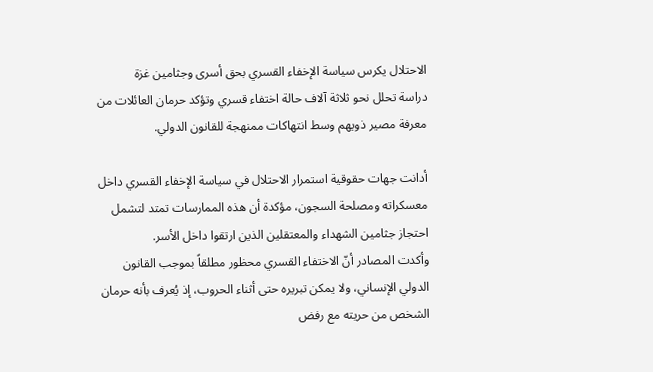الاحتلال يكرس سياسة الإخفاء القسري بحق أسرى وجثامين غزة
دراسة تحلل نحو ثلاثة آلاف حالة اختفاء قسري وتؤكد حرمان العائلات من معرفة مصير ذويهم وسط انتهاكات ممنهجة للقانون الدولي.

أدانت جهات حقوقية استمرار الاحتلال في سياسة الإخفاء القسري داخل معسكراته ومصلحة السجون، مؤكدة أن هذه الممارسات تمتد لتشمل احتجاز جثامين الشهداء والمعتقلين الذين ارتقوا داخل الأسر.
وأكدت المصادر أنّ الاختفاء القسري محظور مطلقاً بموجب القانون الدولي الإنساني، ولا يمكن تبريره حتى أثناء الحروب، إذ يُعرف بأنه حرمان الشخص من حريته مع رفض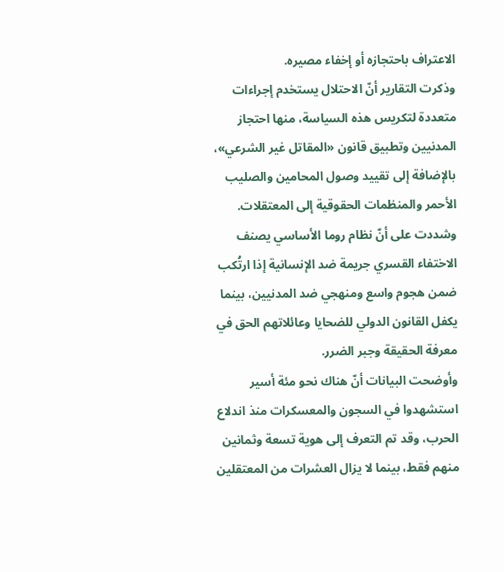الاعتراف باحتجازه أو إخفاء مصيره.
وذكرت التقارير أنّ الاحتلال يستخدم إجراءات متعددة لتكريس هذه السياسة، منها احتجاز المدنيين وتطبيق قانون «المقاتل غير الشرعي»، بالإضافة إلى تقييد وصول المحامين والصليب الأحمر والمنظمات الحقوقية إلى المعتقلات.
وشددت على أنّ نظام روما الأساسي يصنف الاختفاء القسري جريمة ضد الإنسانية إذا ارتُكب ضمن هجوم واسع ومنهجي ضد المدنيين، بينما يكفل القانون الدولي للضحايا وعائلاتهم الحق في معرفة الحقيقة وجبر الضرر.
وأوضحت البيانات أنّ هناك نحو مئة أسير استشهدوا في السجون والمعسكرات منذ اندلاع الحرب، وقد تم التعرف إلى هوية تسعة وثمانين منهم فقط، بينما لا يزال العشرات من المعتقلين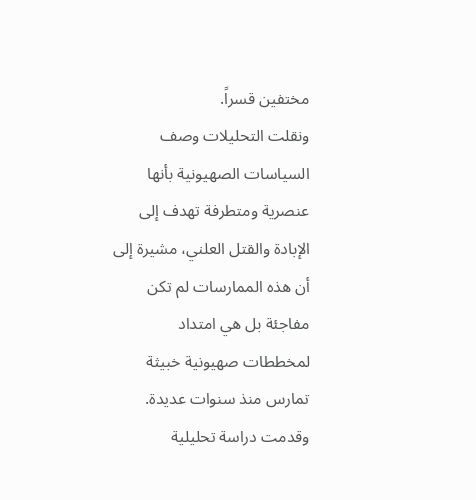مختفين قسراً.
ونقلت التحليلات وصف السياسات الصهيونية بأنها عنصرية ومتطرفة تهدف إلى الإبادة والقتل العلني، مشيرة إلى أن هذه الممارسات لم تكن مفاجئة بل هي امتداد لمخططات صهيونية خبيثة تمارس منذ سنوات عديدة.
وقدمت دراسة تحليلية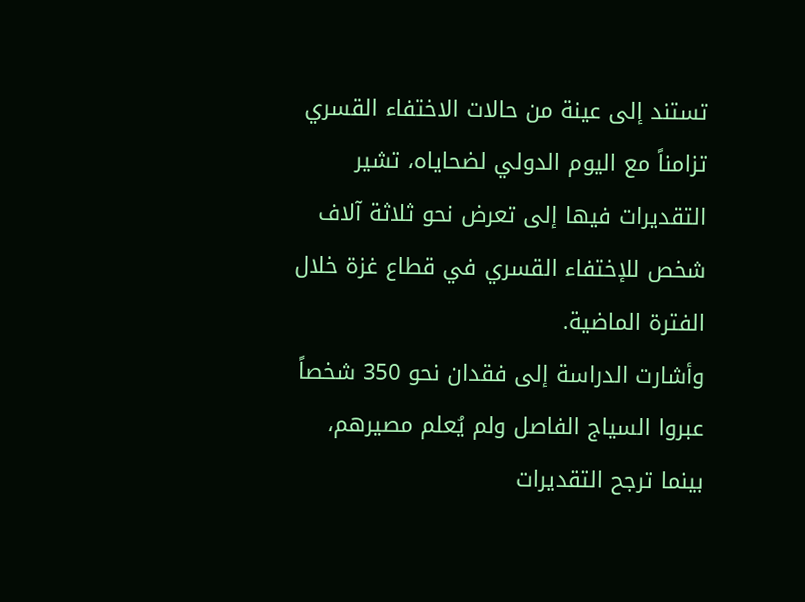تستند إلى عينة من حالات الاختفاء القسري تزامناً مع اليوم الدولي لضحاياه، تشير التقديرات فيها إلى تعرض نحو ثلاثة آلاف شخص للإختفاء القسري في قطاع غزة خلال الفترة الماضية.
وأشارت الدراسة إلى فقدان نحو 350 شخصاً عبروا السياج الفاصل ولم يُعلم مصيرهم، بينما ترجح التقديرات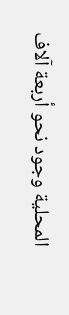المحلية وجود نحو أربعة آلاف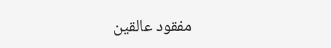مفقود عالقين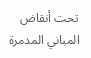تحت أنقاض المباني المدمرة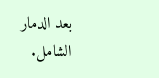بعد الدمار الشامل.